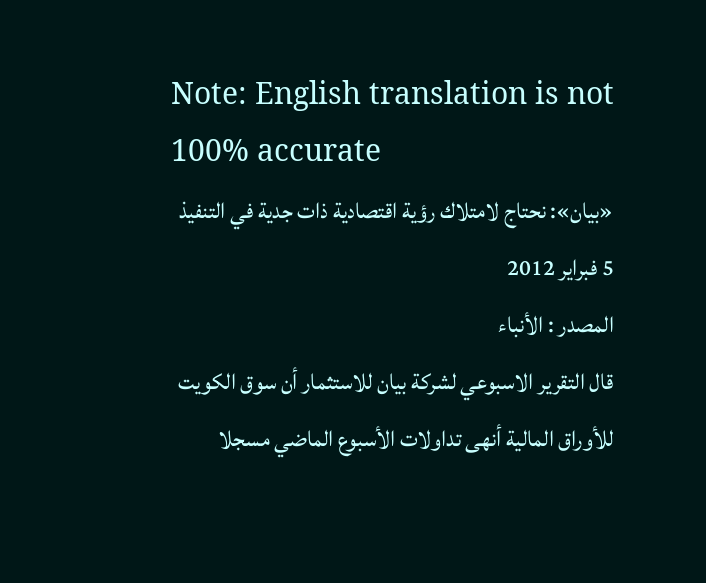Note: English translation is not 100% accurate
«بيان»: نحتاج لامتلاك رؤية اقتصادية ذات جدية في التنفيذ
5 فبراير 2012
المصدر : الأنباء
قال التقرير الاسبوعي لشركة بيان للاستثمار أن سوق الكويت للأوراق المالية أنهى تداولات الأسبوع الماضي مسجلا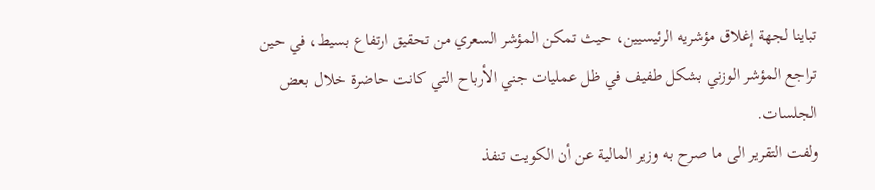تباينا لجهة إغلاق مؤشريه الرئيسيين، حيث تمكن المؤشر السعري من تحقيق ارتفاع بسيط، في حين تراجع المؤشر الوزني بشكل طفيف في ظل عمليات جني الأرباح التي كانت حاضرة خلال بعض الجلسات.
ولفت التقرير الى ما صرح به وزير المالية عن أن الكويت تنفذ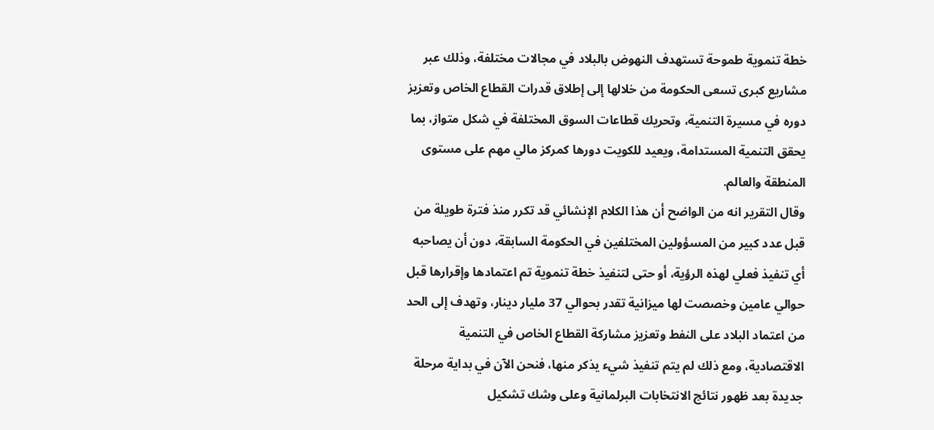خطة تنموية طموحة تستهدف النهوض بالبلاد في مجالات مختلفة، وذلك عبر مشاريع كبرى تسعى الحكومة من خلالها إلى إطلاق قدرات القطاع الخاص وتعزيز دوره في مسيرة التنمية، وتحريك قطاعات السوق المختلفة في شكل متواز، بما يحقق التنمية المستدامة، ويعيد للكويت دورها كمركز مالي مهم على مستوى المنطقة والعالم.
وقال التقرير انه من الواضح أن هذا الكلام الإنشائي قد تكرر منذ فترة طويلة من قبل عدد كبير من المسؤولين المختلفين في الحكومة السابقة، دون أن يصاحبه أي تنفيذ فعلي لهذه الرؤية، أو حتى لتنفيذ خطة تنموية تم اعتمادها وإقرارها قبل حوالي عامين وخصصت لها ميزانية تقدر بحوالي 37 مليار دينار، وتهدف إلى الحد من اعتماد البلاد على النفط وتعزيز مشاركة القطاع الخاص في التنمية الاقتصادية، ومع ذلك لم يتم تنفيذ شيء يذكر منها، فنحن الآن في بداية مرحلة جديدة بعد ظهور نتائج الانتخابات البرلمانية وعلى وشك تشكيل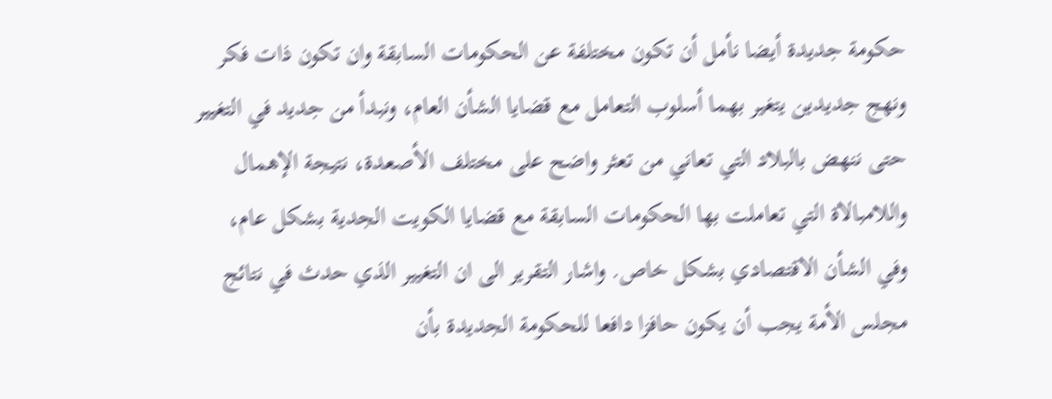حكومة جديدة أيضا نأمل أن تكون مختلفة عن الحكومات السابقة وان تكون ذات فكر ونهج جديدين يتغير بهما أسلوب التعامل مع قضايا الشأن العام، ونبدأ من جديد في التغيير حتى ننهض بالبلاد التي تعاني من تعثر واضح على مختلف الأصعدة، نتيجة الإهمال واللامبالاة التي تعاملت بها الحكومات السابقة مع قضايا الكويت الجدية بشكل عام، وفي الشأن الاقتصادي بشكل خاص. واشار التقرير الى ان التغيير الذي حدث في نتائج مجلس الأمة يجب أن يكون حافزا دافعا للحكومة الجديدة بأن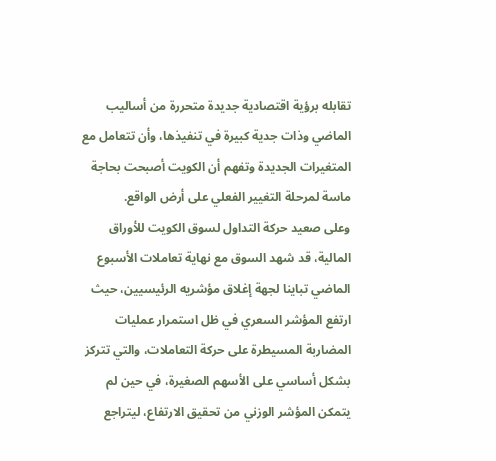تقابله برؤية اقتصادية جديدة متحررة من أساليب الماضي وذات جدية كبيرة في تنفيذها، وأن تتعامل مع المتغيرات الجديدة وتفهم أن الكويت أصبحت بحاجة ماسة لمرحلة التغيير الفعلي على أرض الواقع.
وعلى صعيد حركة التداول لسوق الكويت للأوراق المالية، قد شهد السوق مع نهاية تعاملات الأسبوع الماضي تباينا لجهة إغلاق مؤشريه الرئيسيين، حيث ارتفع المؤشر السعري في ظل استمرار عمليات المضاربة المسيطرة على حركة التعاملات، والتي تتركز بشكل أساسي على الأسهم الصغيرة، في حين لم يتمكن المؤشر الوزني من تحقيق الارتفاع، ليتراجع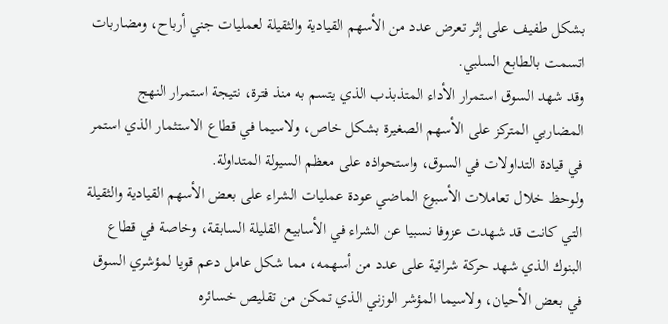بشكل طفيف على إثر تعرض عدد من الأسهم القيادية والثقيلة لعمليات جني أرباح، ومضاربات اتسمت بالطابع السلبي.
وقد شهد السوق استمرار الأداء المتذبذب الذي يتسم به منذ فترة، نتيجة استمرار النهج المضاربي المتركز على الأسهم الصغيرة بشكل خاص، ولاسيما في قطاع الاستثمار الذي استمر في قيادة التداولات في السوق، واستحواذه على معظم السيولة المتداولة.
ولوحظ خلال تعاملات الأسبوع الماضي عودة عمليات الشراء على بعض الأسهم القيادية والثقيلة التي كانت قد شهدت عزوفا نسبيا عن الشراء في الأسابيع القليلة السابقة، وخاصة في قطاع البنوك الذي شهد حركة شرائية على عدد من أسهمه، مما شكل عامل دعم قويا لمؤشري السوق في بعض الأحيان، ولاسيما المؤشر الوزني الذي تمكن من تقليص خسائره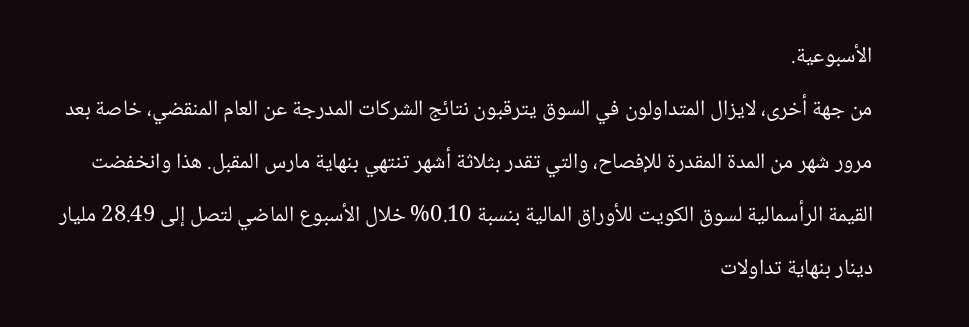الأسبوعية.
من جهة أخرى، لايزال المتداولون في السوق يترقبون نتائج الشركات المدرجة عن العام المنقضي، خاصة بعد مرور شهر من المدة المقدرة للإفصاح، والتي تقدر بثلاثة أشهر تنتهي بنهاية مارس المقبل. هذا وانخفضت القيمة الرأسمالية لسوق الكويت للأوراق المالية بنسبة 0.10% خلال الأسبوع الماضي لتصل إلى 28.49 مليار دينار بنهاية تداولات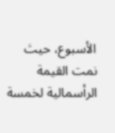الأسبوع، حيث نمت القيمة الرأسمالية لخمسة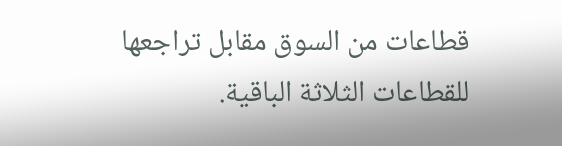قطاعات من السوق مقابل تراجعها للقطاعات الثلاثة الباقية.